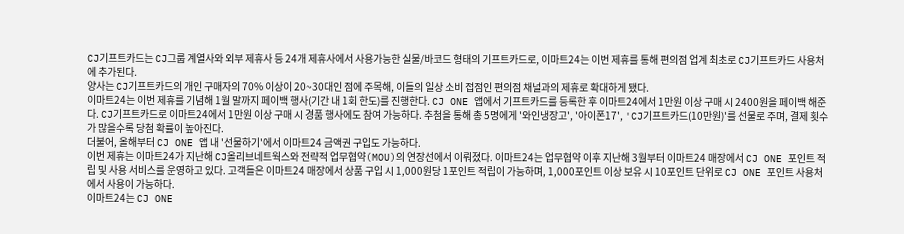CJ기프트카드는 CJ그룹 계열사와 외부 제휴사 등 24개 제휴사에서 사용가능한 실물/바코드 형태의 기프트카드로, 이마트24는 이번 제휴를 통해 편의점 업계 최초로 CJ기프트카드 사용처에 추가된다.
양사는 CJ기프트카드의 개인 구매자의 70% 이상이 20~30대인 점에 주목해, 이들의 일상 소비 접점인 편의점 채널과의 제휴로 확대하게 됐다.
이마트24는 이번 제휴를 기념해 1월 말까지 페이백 행사(기간 내 1회 한도)를 진행한다. CJ ONE 앱에서 기프트카드를 등록한 후 이마트24에서 1만원 이상 구매 시 2400원을 페이백 해준다. CJ기프트카드로 이마트24에서 1만원 이상 구매 시 경품 행사에도 참여 가능하다. 추첨을 통해 총 5명에게 '와인냉장고', '아이폰17', 'CJ기프트카드(10만원)'를 선물로 주며, 결제 횟수가 많을수록 당첨 확률이 높아진다.
더불어, 올해부터 CJ ONE 앱 내 '선물하기'에서 이마트24 금액권 구입도 가능하다.
이번 제휴는 이마트24가 지난해 CJ올리브네트웍스와 전략적 업무협약(MOU)의 연장선에서 이뤄졌다. 이마트24는 업무협약 이후 지난해 3월부터 이마트24 매장에서 CJ ONE 포인트 적립 및 사용 서비스를 운영하고 있다. 고객들은 이마트24 매장에서 상품 구입 시 1,000원당 1포인트 적립이 가능하며, 1,000포인트 이상 보유 시 10포인트 단위로 CJ ONE 포인트 사용처에서 사용이 가능하다.
이마트24는 CJ ONE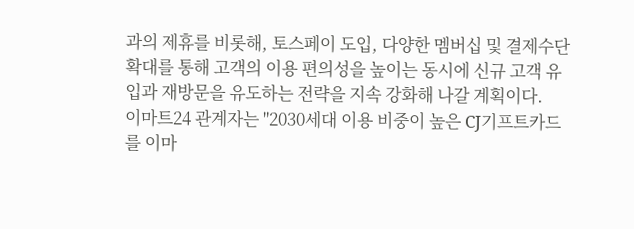과의 제휴를 비롯해, 토스페이 도입, 다양한 멤버십 및 결제수단확대를 통해 고객의 이용 편의성을 높이는 동시에 신규 고객 유입과 재방문을 유도하는 전략을 지속 강화해 나갈 계획이다.
이마트24 관계자는 "2030세대 이용 비중이 높은 CJ기프트카드를 이마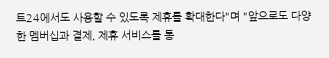트24에서도 사용할 수 있도록 제휴를 확대한다"며 "앞으로도 다양한 멤버십과 결제, 제휴 서비스를 통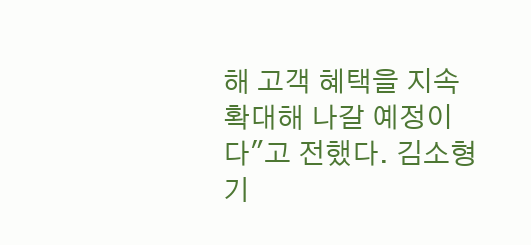해 고객 혜택을 지속 확대해 나갈 예정이다"고 전했다. 김소형기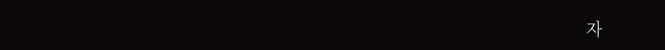자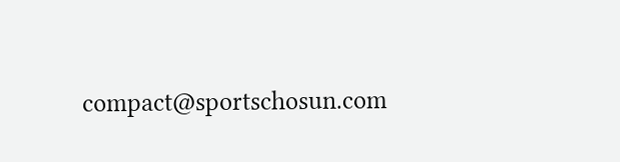compact@sportschosun.com